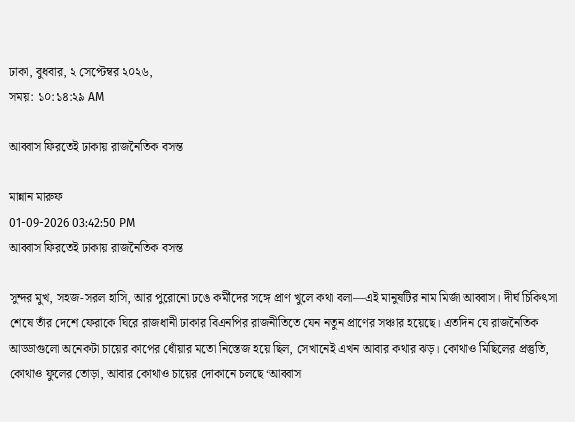ঢাকা, বুধবার, ২ সেপ্টেম্বর ২০২৬,
সময়: ১০:১৪:২৯ AM

আব্বাস ফিরতেই ঢাকায় রাজনৈতিক বসন্ত

মান্নান মারুফ
01-09-2026 03:42:50 PM
আব্বাস ফিরতেই ঢাকায় রাজনৈতিক বসন্ত

সুন্দর মুখ, সহজ-সরল হাসি, আর পুরোনো ঢঙে কর্মীদের সঙ্গে প্রাণ খুলে কথা বলা—এই মানুষটির নাম মির্জা আব্বাস। দীর্ঘ চিকিৎসা শেষে তাঁর দেশে ফেরাকে ঘিরে রাজধানী ঢাকার বিএনপির রাজনীতিতে যেন নতুন প্রাণের সঞ্চার হয়েছে। এতদিন যে রাজনৈতিক আড্ডাগুলো অনেকটা চায়ের কাপের ধোঁয়ার মতো নিস্তেজ হয়ে ছিল, সেখানেই এখন আবার কথার ঝড়। কোথাও মিছিলের প্রস্তুতি, কোথাও ফুলের তোড়া, আবার কোথাও চায়ের দোকানে চলছে ‘আব্বাস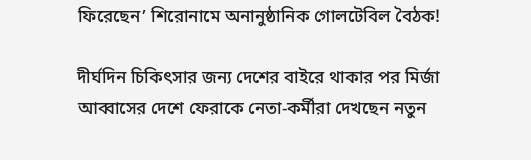ফিরেছেন’ শিরোনামে অনানুষ্ঠানিক গোলটেবিল বৈঠক!

দীর্ঘদিন চিকিৎসার জন্য দেশের বাইরে থাকার পর মির্জা আব্বাসের দেশে ফেরাকে নেতা-কর্মীরা দেখছেন নতুন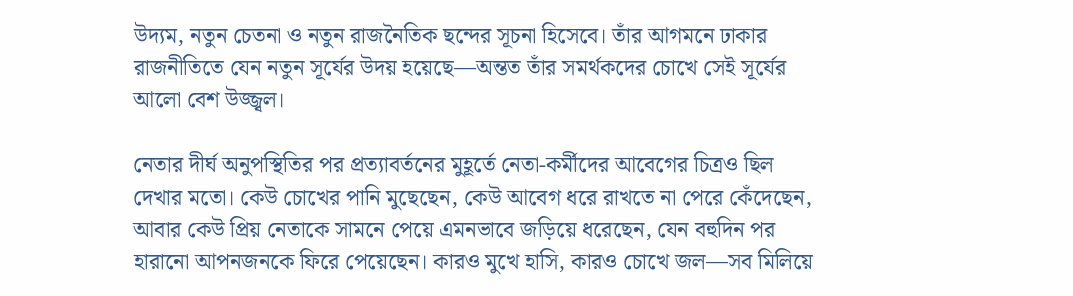উদ্যম, নতুন চেতনা ও নতুন রাজনৈতিক ছন্দের সূচনা হিসেবে। তাঁর আগমনে ঢাকার রাজনীতিতে যেন নতুন সূর্যের উদয় হয়েছে—অন্তত তাঁর সমর্থকদের চোখে সেই সূর্যের আলো বেশ উজ্জ্বল।

নেতার দীর্ঘ অনুপস্থিতির পর প্রত্যাবর্তনের মুহূর্তে নেতা-কর্মীদের আবেগের চিত্রও ছিল দেখার মতো। কেউ চোখের পানি মুছেছেন, কেউ আবেগ ধরে রাখতে না পেরে কেঁদেছেন, আবার কেউ প্রিয় নেতাকে সামনে পেয়ে এমনভাবে জড়িয়ে ধরেছেন, যেন বহুদিন পর হারানো আপনজনকে ফিরে পেয়েছেন। কারও মুখে হাসি, কারও চোখে জল—সব মিলিয়ে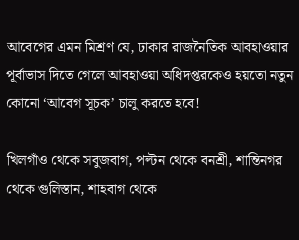আবেগের এমন মিশ্রণ যে, ঢাকার রাজনৈতিক আবহাওয়ার পূর্বাভাস দিতে গেলে আবহাওয়া অধিদপ্তরকেও হয়তো নতুন কোনো ‘আবেগ সূচক’ চালু করতে হবে!

খিলগাঁও থেকে সবুজবাগ, পল্টন থেকে বনশ্রী, শান্তিনগর থেকে গুলিস্তান, শাহবাগ থেকে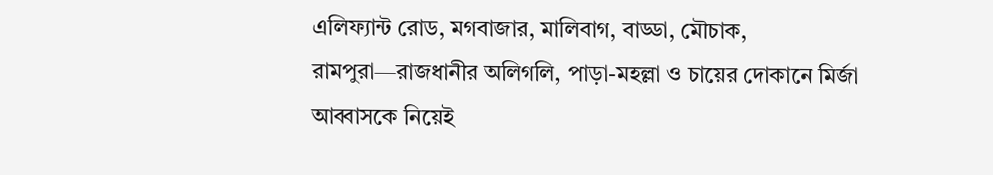এলিফ্যান্ট রোড, মগবাজার, মালিবাগ, বাড্ডা, মৌচাক, রামপুরা—রাজধানীর অলিগলি, পাড়া-মহল্লা ও চায়ের দোকানে মির্জা আব্বাসকে নিয়েই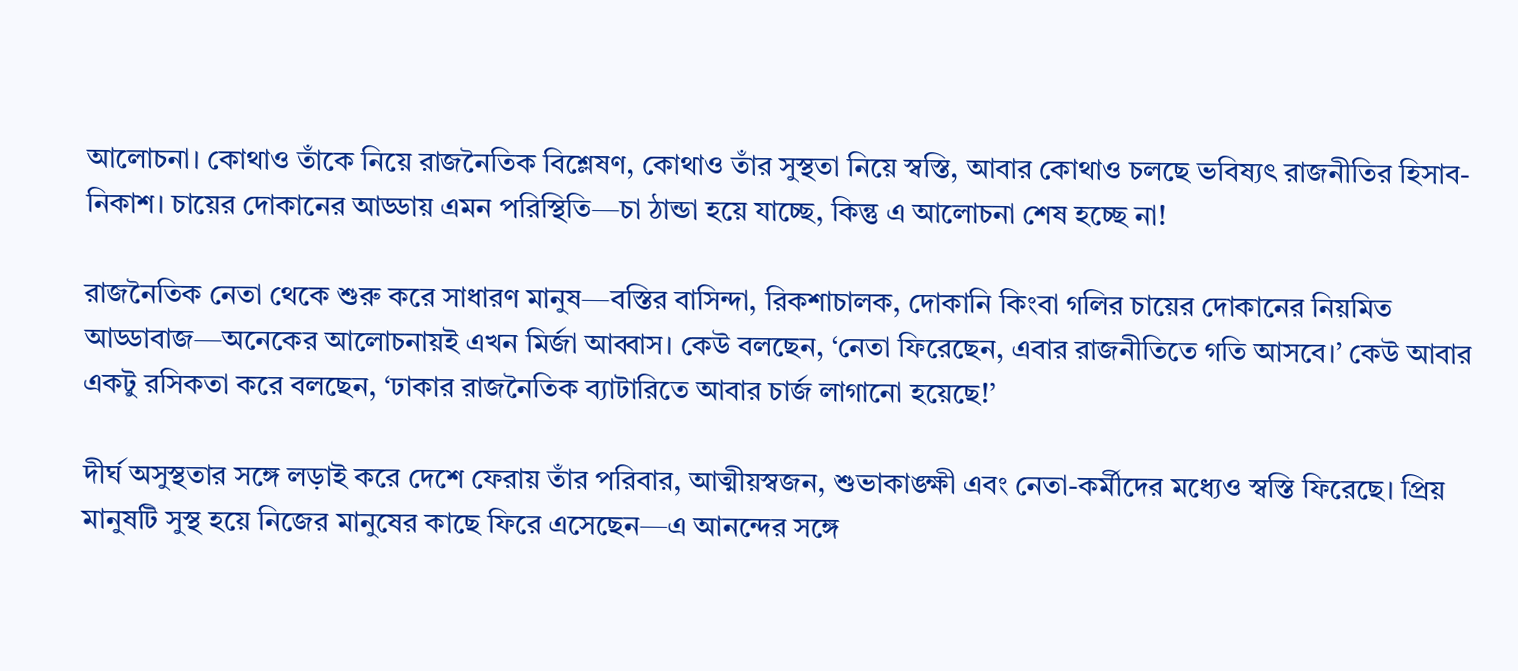আলোচনা। কোথাও তাঁকে নিয়ে রাজনৈতিক বিশ্লেষণ, কোথাও তাঁর সুস্থতা নিয়ে স্বস্তি, আবার কোথাও চলছে ভবিষ্যৎ রাজনীতির হিসাব-নিকাশ। চায়ের দোকানের আড্ডায় এমন পরিস্থিতি—চা ঠান্ডা হয়ে যাচ্ছে, কিন্তু এ আলোচনা শেষ হচ্ছে না!

রাজনৈতিক নেতা থেকে শুরু করে সাধারণ মানুষ—বস্তির বাসিন্দা, রিকশাচালক, দোকানি কিংবা গলির চায়ের দোকানের নিয়মিত আড্ডাবাজ—অনেকের আলোচনায়ই এখন মির্জা আব্বাস। কেউ বলছেন, ‘নেতা ফিরেছেন, এবার রাজনীতিতে গতি আসবে।’ কেউ আবার একটু রসিকতা করে বলছেন, ‘ঢাকার রাজনৈতিক ব্যাটারিতে আবার চার্জ লাগানো হয়েছে!’

দীর্ঘ অসুস্থতার সঙ্গে লড়াই করে দেশে ফেরায় তাঁর পরিবার, আত্মীয়স্বজন, শুভাকাঙ্ক্ষী এবং নেতা-কর্মীদের মধ্যেও স্বস্তি ফিরেছে। প্রিয় মানুষটি সুস্থ হয়ে নিজের মানুষের কাছে ফিরে এসেছেন—এ আনন্দের সঙ্গে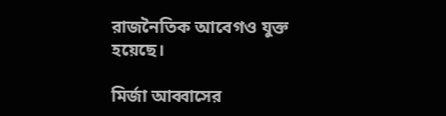রাজনৈতিক আবেগও যুক্ত হয়েছে।

মির্জা আব্বাসের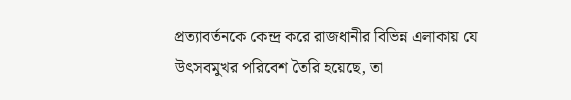প্রত্যাবর্তনকে কেন্দ্র করে রাজধানীর বিভিন্ন এলাকায় যে উৎসবমুখর পরিবেশ তৈরি হয়েছে, তা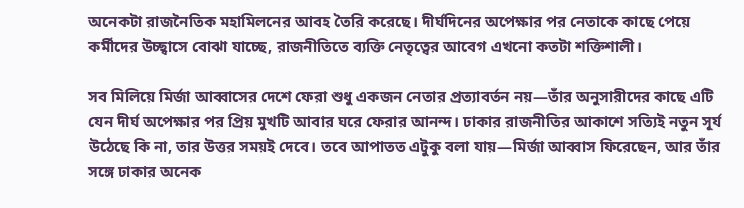অনেকটা রাজনৈতিক মহামিলনের আবহ তৈরি করেছে। দীর্ঘদিনের অপেক্ষার পর নেতাকে কাছে পেয়ে কর্মীদের উচ্ছ্বাসে বোঝা যাচ্ছে, রাজনীতিতে ব্যক্তি নেতৃত্বের আবেগ এখনো কতটা শক্তিশালী।

সব মিলিয়ে মির্জা আব্বাসের দেশে ফেরা শুধু একজন নেতার প্রত্যাবর্তন নয়—তাঁর অনুসারীদের কাছে এটি যেন দীর্ঘ অপেক্ষার পর প্রিয় মুখটি আবার ঘরে ফেরার আনন্দ। ঢাকার রাজনীতির আকাশে সত্যিই নতুন সূর্য উঠেছে কি না, তার উত্তর সময়ই দেবে। তবে আপাতত এটুকু বলা যায়—মির্জা আব্বাস ফিরেছেন, আর তাঁর সঙ্গে ঢাকার অনেক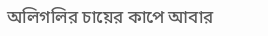অলিগলির চায়ের কাপে আবার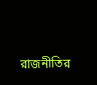রাজনীতির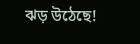ঝড় উঠেছে!